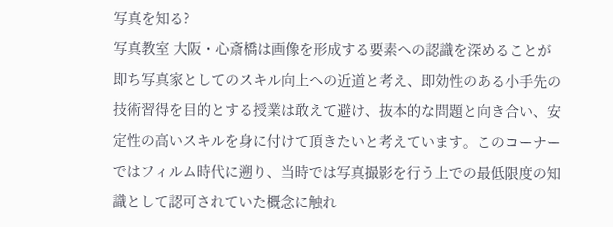写真を知る?
写真教室 大阪・心斎橋は画像を形成する要素への認識を深めることが即ち写真家としてのスキル向上への近道と考え、即効性のある小手先の技術習得を目的とする授業は敢えて避け、抜本的な問題と向き合い、安定性の高いスキルを身に付けて頂きたいと考えています。このコーナーではフィルム時代に遡り、当時では写真撮影を行う上での最低限度の知識として認可されていた概念に触れ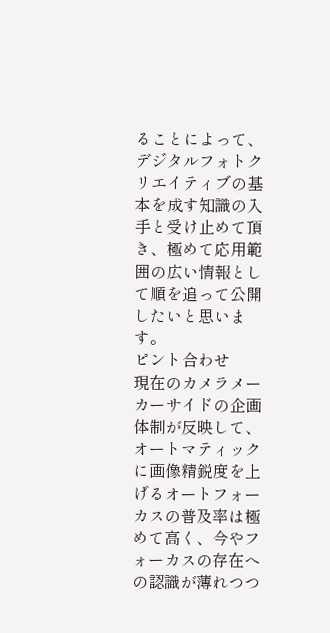ることによって、デジタルフォトクリエイティブの基本を成す知識の入手と受け止めて頂き、極めて応用範囲の広い情報として順を追って公開したいと思います。
ピント合わせ
現在のカメラメーカーサイドの企画体制が反映して、オートマティックに画像精鋭度を上げるオートフォーカスの普及率は極めて高く、今やフォーカスの存在への認識が薄れつつ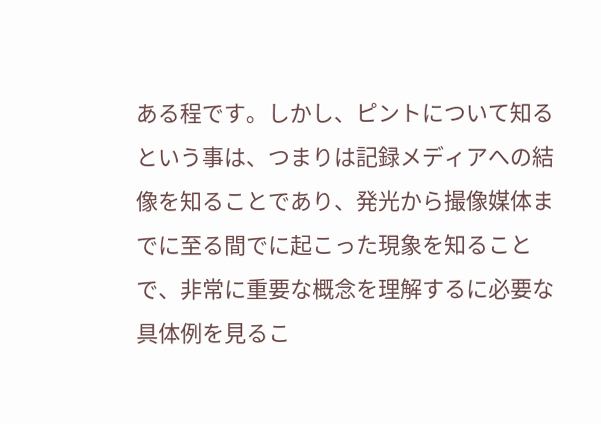ある程です。しかし、ピントについて知るという事は、つまりは記録メディアへの結像を知ることであり、発光から撮像媒体までに至る間でに起こった現象を知ることで、非常に重要な概念を理解するに必要な具体例を見るこ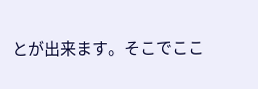とが出来ます。そこでここ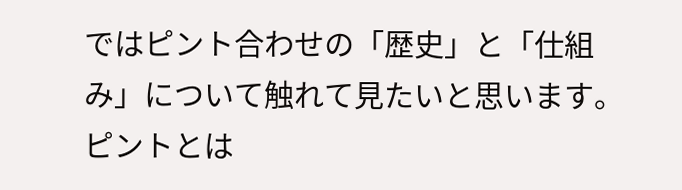ではピント合わせの「歴史」と「仕組み」について触れて見たいと思います。
ピントとは